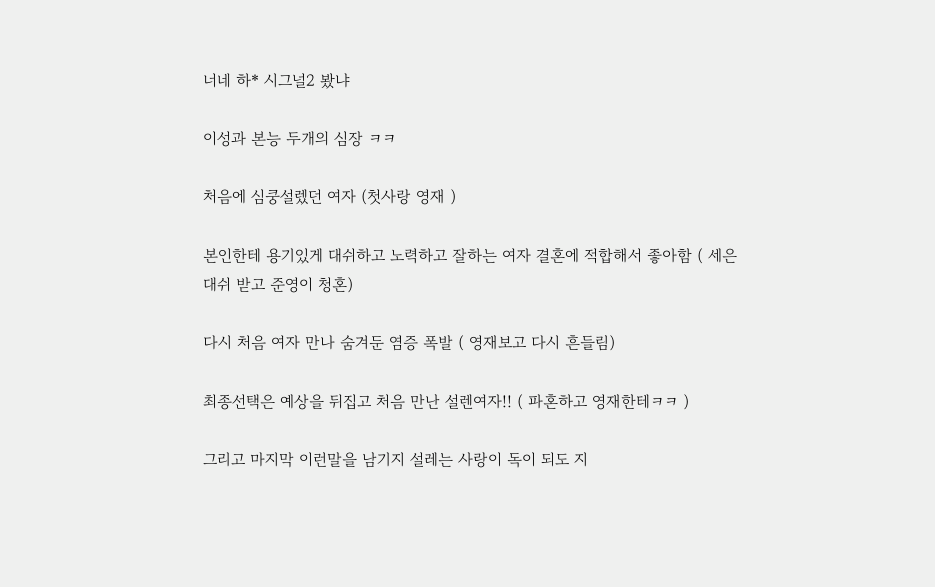너네 하* 시그널2 봤냐

이성과 본능 두개의 심장 ㅋㅋ

처음에 심쿵설렜던 여자 (첫사랑 영재 )

본인한테 용기있게 대쉬하고 노력하고 잘하는 여자 결혼에 적합해서 좋아함 ( 세은 대쉬 받고 준영이 청혼)

다시 처음 여자 만나 숨겨둔 염증 폭발 ( 영재보고 다시 흔들림)

최종선택은 예상을 뒤집고 처음 만난 설렌여자!! ( 파혼하고 영재한테ㅋㅋ )

그리고 마지막 이런말을 남기지 설레는 사랑이 독이 되도 지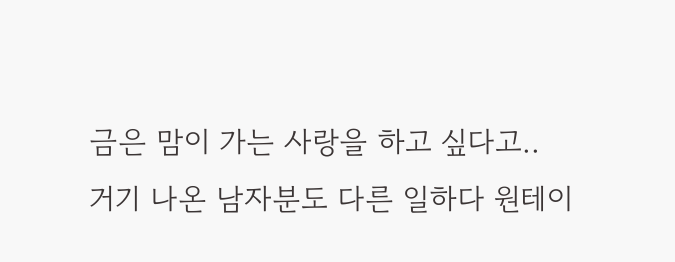금은 맘이 가는 사랑을 하고 싶다고..
거기 나온 남자분도 다른 일하다 원테이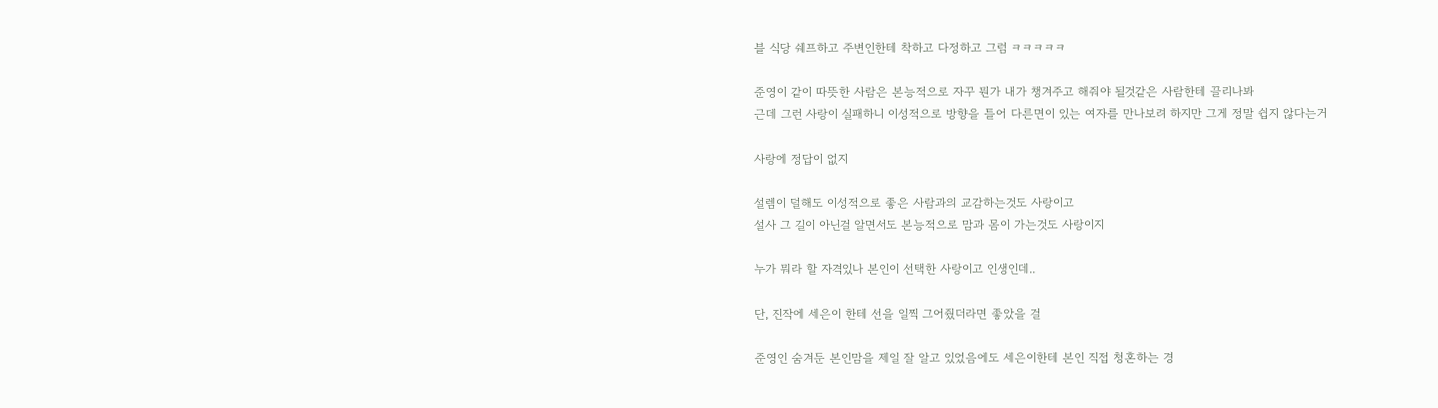블 식당 쉐프하고 주변인한테 착하고 다정하고 그럼 ㅋㅋㅋㅋㅋ

준영이 같이 따뜻한 사람은 본능적으로 자꾸 뭔가 내가 챙겨주고 해줘야 될것같은 사람한테 끌리나봐
근데 그런 사랑이 실패하니 이성적으로 방향을 틀어 다른면이 있는 여자를 만나보려 하지만 그게 정말 쉽지 않다는거

사랑에 정답이 없지

설렘이 덜해도 이성적으로 좋은 사람과의 교감하는것도 사랑이고
설사 그 길이 아닌걸 알면서도 본능적으로 맘과 몸이 가는것도 사랑이지

누가 뭐라 할 자격있나 본인이 선택한 사랑이고 인생인데..

단, 진작에 세은이 한테 선을 일찍 그어줬더라면 좋았을 걸

준영인 숨겨둔 본인맘을 제일 잘 알고 있었음에도 세은이한테 본인 직접 청혼하는 경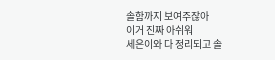솔함까지 보여주잖아
이거 진짜 아쉬워
세은이와 다 정리되고 솔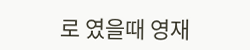로 였을때 영재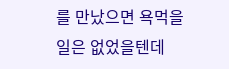를 만났으면 욕먹을일은 없었을텐데